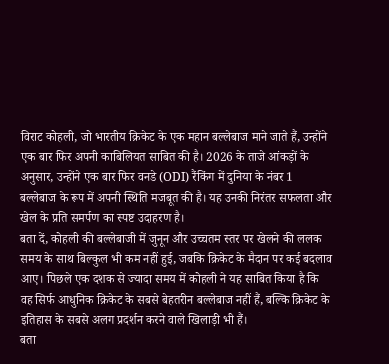विराट कोहली, जो भारतीय क्रिकेट के एक महान बल्लेबाज माने जाते हैं, उन्होंने एक बार फिर अपनी काबिलियत साबित की है। 2026 के ताजे आंकड़ों के अनुसार, उन्होंने एक बार फिर वनडे (ODI) रैंकिंग में दुनिया के नंबर 1 बल्लेबाज के रूप में अपनी स्थिति मजबूत की है। यह उनकी निरंतर सफलता और खेल के प्रति समर्पण का स्पष्ट उदाहरण है।
बता दें, कोहली की बल्लेबाजी में जुनून और उच्चतम स्तर पर खेलने की ललक समय के साथ बिल्कुल भी कम नहीं हुई, जबकि क्रिकेट के मैदान पर कई बदलाव आए। पिछले एक दशक से ज्यादा समय में कोहली ने यह साबित किया है कि वह सिर्फ आधुनिक क्रिकेट के सबसे बेहतरीन बल्लेबाज नहीं हैं, बल्कि क्रिकेट के इतिहास के सबसे अलग प्रदर्शन करने वाले खिलाड़ी भी हैं।
बता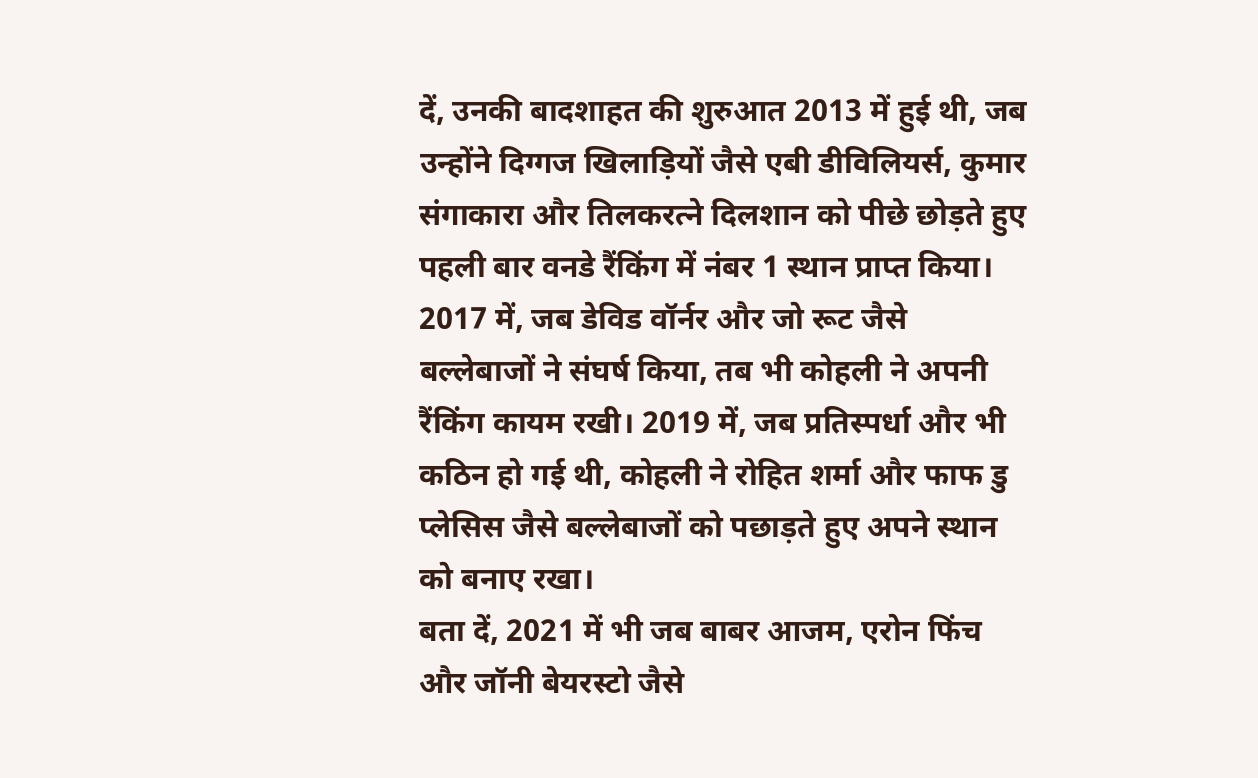दें, उनकी बादशाहत की शुरुआत 2013 में हुई थी, जब उन्होंने दिग्गज खिलाड़ियों जैसे एबी डीविलियर्स, कुमार संगाकारा और तिलकरत्ने दिलशान को पीछे छोड़ते हुए पहली बार वनडे रैंकिंग में नंबर 1 स्थान प्राप्त किया। 2017 में, जब डेविड वॉर्नर और जो रूट जैसे बल्लेबाजों ने संघर्ष किया, तब भी कोहली ने अपनी रैंकिंग कायम रखी। 2019 में, जब प्रतिस्पर्धा और भी कठिन हो गई थी, कोहली ने रोहित शर्मा और फाफ डु प्लेसिस जैसे बल्लेबाजों को पछाड़ते हुए अपने स्थान को बनाए रखा।
बता दें, 2021 में भी जब बाबर आजम, एरोन फिंच और जॉनी बेयरस्टो जैसे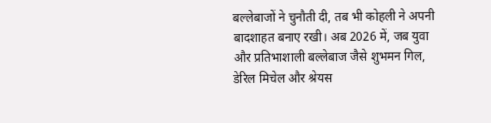बल्लेबाजों ने चुनौती दी, तब भी कोहली ने अपनी बादशाहत बनाए रखी। अब 2026 में, जब युवा और प्रतिभाशाली बल्लेबाज जैसे शुभमन गिल, डेरिल मिचेल और श्रेयस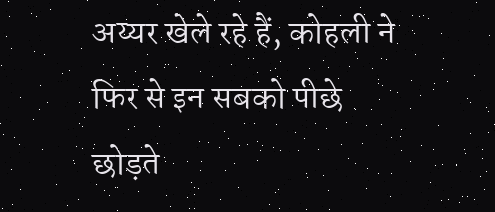अय्यर खेले रहे हैं, कोहली ने फिर से इन सबको पीछे छोड़ते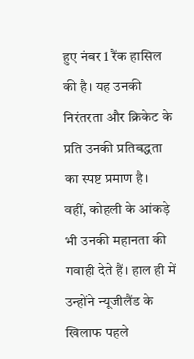हुए नंबर 1 रैंक हासिल की है। यह उनकी निरंतरता और क्रिकेट के प्रति उनकी प्रतिबद्धता का स्पष्ट प्रमाण है।
वहीं, कोहली के आंकड़े भी उनकी महानता की गवाही देते हैं। हाल ही में उन्होंने न्यूजीलैंड के खिलाफ पहले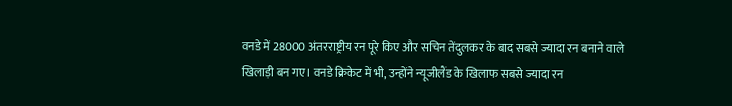वनडे में 28000 अंतरराष्ट्रीय रन पूरे किए और सचिन तेंदुलकर के बाद सबसे ज्यादा रन बनाने वाले खिलाड़ी बन गए। वनडे क्रिकेट में भी, उन्होंने न्यूजीलैंड के खिलाफ सबसे ज्यादा रन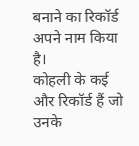बनाने का रिकॉर्ड अपने नाम किया है।
कोहली के कई और रिकॉर्ड हैं जो उनके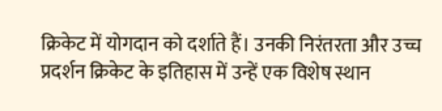क्रिकेट में योगदान को दर्शाते हैं। उनकी निरंतरता और उच्च प्रदर्शन क्रिकेट के इतिहास में उन्हें एक विशेष स्थान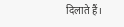दिलाते हैं।